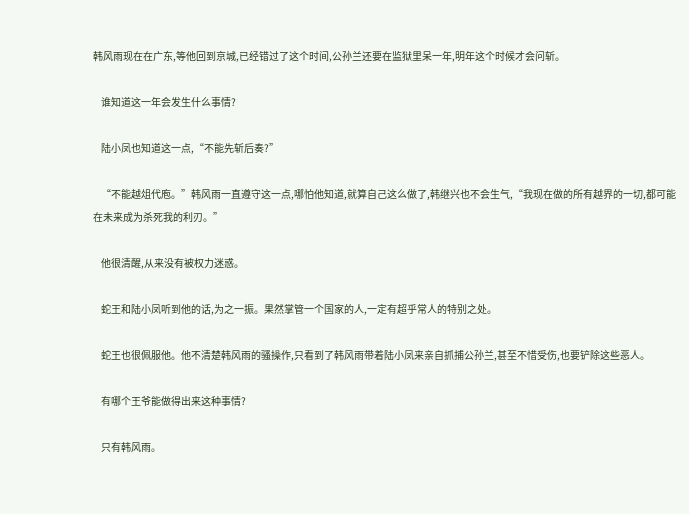韩风雨现在在广东,等他回到京城,已经错过了这个时间,公孙兰还要在监狱里呆一年,明年这个时候才会问斩。

    谁知道这一年会发生什么事情?

    陆小凤也知道这一点,“不能先斩后奏?”

    “不能越俎代庖。”韩风雨一直遵守这一点,哪怕他知道,就算自己这么做了,韩继兴也不会生气,“我现在做的所有越界的一切,都可能在未来成为杀死我的利刃。”

    他很清醒,从来没有被权力迷惑。

    蛇王和陆小凤听到他的话,为之一振。果然掌管一个国家的人,一定有超乎常人的特别之处。

    蛇王也很佩服他。他不清楚韩风雨的骚操作,只看到了韩风雨带着陆小凤来亲自抓捕公孙兰,甚至不惜受伤,也要铲除这些恶人。

    有哪个王爷能做得出来这种事情?

    只有韩风雨。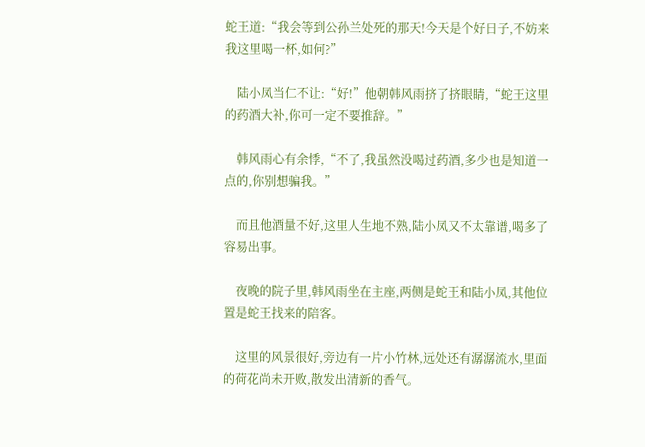蛇王道:“我会等到公孙兰处死的那天!今天是个好日子,不妨来我这里喝一杯,如何?”

    陆小凤当仁不让:“好!”他朝韩风雨挤了挤眼睛,“蛇王这里的药酒大补,你可一定不要推辞。”

    韩风雨心有余悸,“不了,我虽然没喝过药酒,多少也是知道一点的,你别想骗我。”

    而且他酒量不好,这里人生地不熟,陆小凤又不太靠谱,喝多了容易出事。

    夜晚的院子里,韩风雨坐在主座,两侧是蛇王和陆小凤,其他位置是蛇王找来的陪客。

    这里的风景很好,旁边有一片小竹林,远处还有潺潺流水,里面的荷花尚未开败,散发出清新的香气。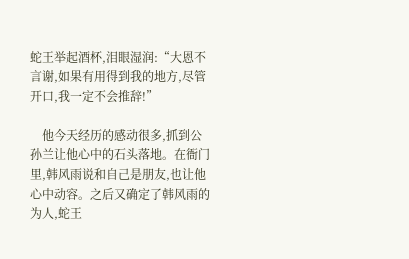蛇王举起酒杯,泪眼湿润:“大恩不言谢,如果有用得到我的地方,尽管开口,我一定不会推辞!”

    他今天经历的感动很多,抓到公孙兰让他心中的石头落地。在衙门里,韩风雨说和自己是朋友,也让他心中动容。之后又确定了韩风雨的为人,蛇王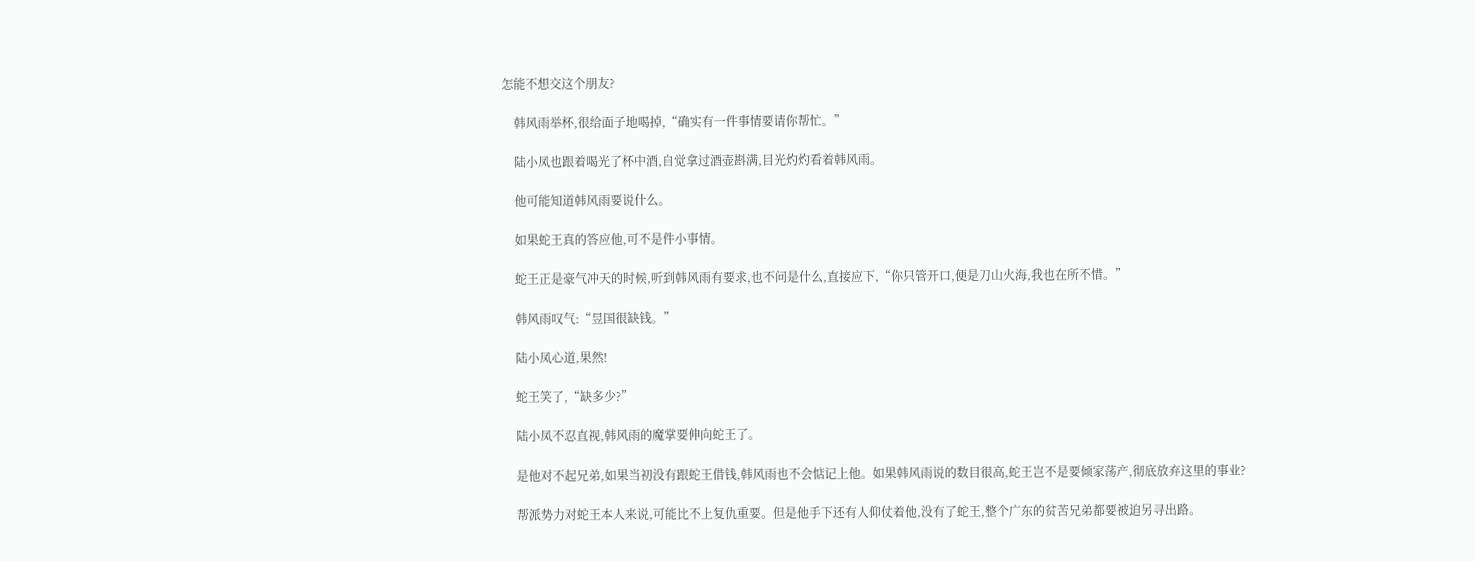怎能不想交这个朋友?

    韩风雨举杯,很给面子地喝掉,“确实有一件事情要请你帮忙。”

    陆小凤也跟着喝光了杯中酒,自觉拿过酒壶斟满,目光灼灼看着韩风雨。

    他可能知道韩风雨要说什么。

    如果蛇王真的答应他,可不是件小事情。

    蛇王正是豪气冲天的时候,听到韩风雨有要求,也不问是什么,直接应下,“你只管开口,便是刀山火海,我也在所不惜。”

    韩风雨叹气:“昱国很缺钱。”

    陆小凤心道,果然!

    蛇王笑了,“缺多少?”

    陆小凤不忍直视,韩风雨的魔掌要伸向蛇王了。

    是他对不起兄弟,如果当初没有跟蛇王借钱,韩风雨也不会惦记上他。如果韩风雨说的数目很高,蛇王岂不是要倾家荡产,彻底放弃这里的事业?

    帮派势力对蛇王本人来说,可能比不上复仇重要。但是他手下还有人仰仗着他,没有了蛇王,整个广东的贫苦兄弟都要被迫另寻出路。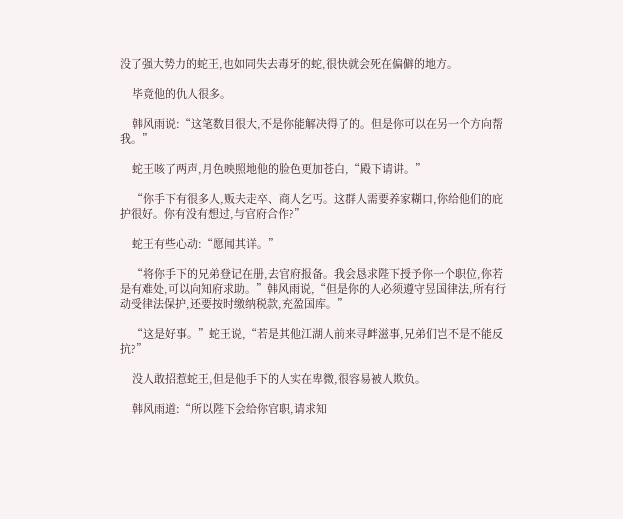没了强大势力的蛇王,也如同失去毒牙的蛇,很快就会死在偏僻的地方。

    毕竟他的仇人很多。

    韩风雨说:“这笔数目很大,不是你能解决得了的。但是你可以在另一个方向帮我。”

    蛇王咳了两声,月色映照地他的脸色更加苍白,“殿下请讲。”

    “你手下有很多人,贩夫走卒、商人乞丐。这群人需要养家糊口,你给他们的庇护很好。你有没有想过,与官府合作?”

    蛇王有些心动:“愿闻其详。”

    “将你手下的兄弟登记在册,去官府报备。我会恳求陛下授予你一个职位,你若是有难处,可以向知府求助。”韩风雨说,“但是你的人必须遵守昱国律法,所有行动受律法保护,还要按时缴纳税款,充盈国库。”

    “这是好事。”蛇王说,“若是其他江湖人前来寻衅滋事,兄弟们岂不是不能反抗?”

    没人敢招惹蛇王,但是他手下的人实在卑微,很容易被人欺负。

    韩风雨道:“所以陛下会给你官职,请求知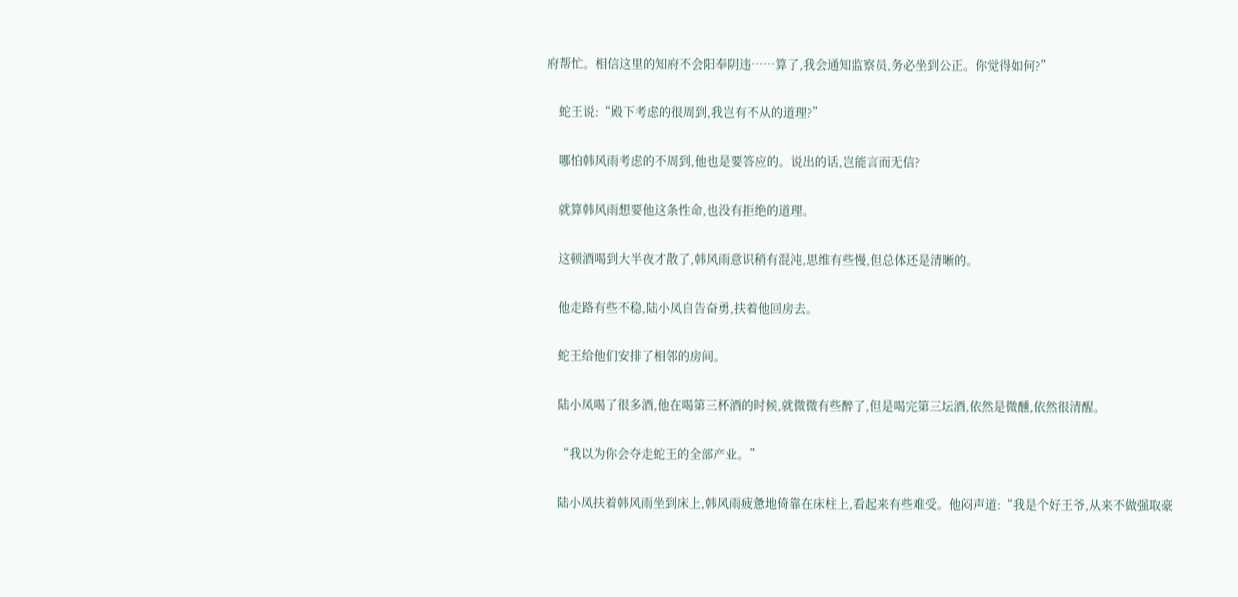府帮忙。相信这里的知府不会阳奉阴违……算了,我会通知监察员,务必坐到公正。你觉得如何?”

    蛇王说:“殿下考虑的很周到,我岂有不从的道理?”

    哪怕韩风雨考虑的不周到,他也是要答应的。说出的话,岂能言而无信?

    就算韩风雨想要他这条性命,也没有拒绝的道理。

    这顿酒喝到大半夜才散了,韩风雨意识稍有混沌,思维有些慢,但总体还是清晰的。

    他走路有些不稳,陆小凤自告奋勇,扶着他回房去。

    蛇王给他们安排了相邻的房间。

    陆小凤喝了很多酒,他在喝第三杯酒的时候,就微微有些醉了,但是喝完第三坛酒,依然是微醺,依然很清醒。

    “我以为你会夺走蛇王的全部产业。”

    陆小凤扶着韩风雨坐到床上,韩风雨疲惫地倚靠在床柱上,看起来有些难受。他闷声道:“我是个好王爷,从来不做强取豪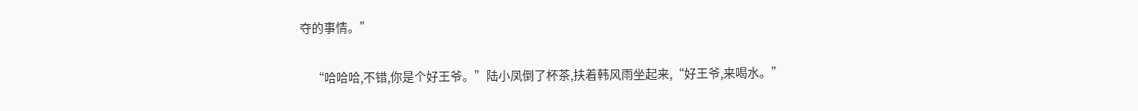夺的事情。”

    “哈哈哈,不错,你是个好王爷。”陆小凤倒了杯茶,扶着韩风雨坐起来,“好王爷,来喝水。”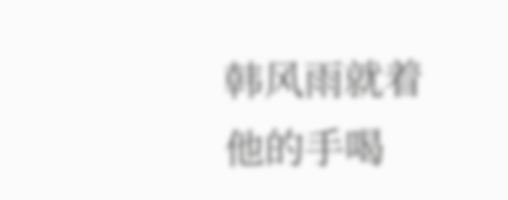韩风雨就着他的手喝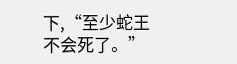下,“至少蛇王不会死了。”